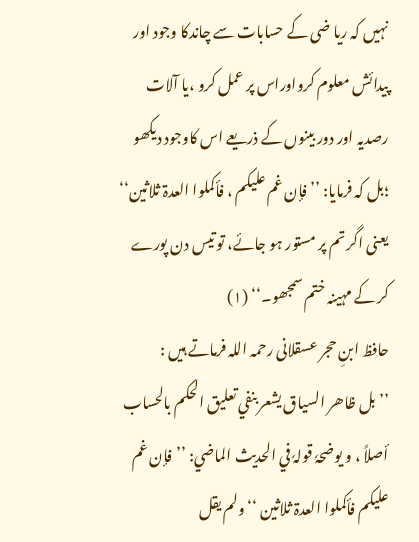نہیں کہ ریا ضی کے حسابات سے چاندکا وجود اور پیدائش معلوم کرواوراس پر عمل کرو ،یا آلات رصدیہ اور دور بینوں کے ذریعے اس کاوجود دیکھو ؛بل کہ فرمایا: ’’ فإن غم علیکم ، فأکملوا العدۃ ثلاثین‘‘ یعنی اگر تم پر مستور ہو جائے، تو تیس دن پورے کر کے مہینہ ختم سمجھو۔‘‘ (۱)
حافظ ابنِ حجر عسقلانی رحمہ اللہ فرماتے ہیں :
’’بل ظاھر السیاق یشعر بنفي تعلیق الحکم بالحساب أصلاً ، و یوضحہٗ قولہٗ في الحدیث الماضي: ’’فإن غم علیکم فأکملوا العدۃ ثلاثین ‘‘ولم یقل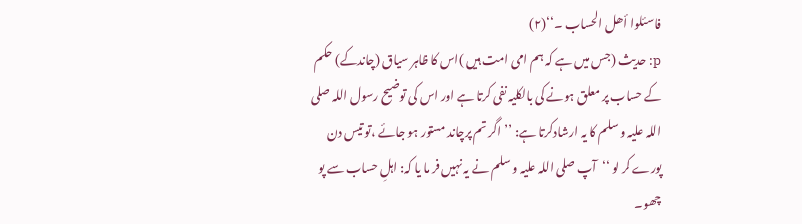فاسئلوا أھل الحساب ۔‘‘(۲)
p: حدیث (جس میں ہے کہ ہم امی امت ہیں )اس کا ظاہر سیاق (چاندکے) حکم کے حساب پر معلق ہونے کی بالکلیہ نفی کرتا ہے اور اس کی توضیح رسول اللہ صلی اللہ علیہ و سلم کا یہ ارشادکرتا ہے: ’’اگر تم پرچاند مستور ہو جائے ،تو تیس دن پورے کر لو ‘‘آپ صلی اللہ علیہ و سلم نے یہ نہیں فر ما یا کہ: اہلِ حساب سے پو چھو۔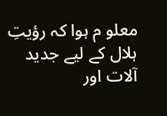معلو م ہوا کہ رؤیتِ ہلال کے لیے جدید آلات اور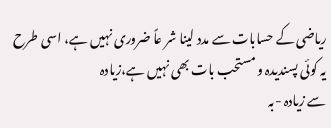ریاضی کے حسابات سے مدد لینا شر عاً ضروری نہیں ہے، اسی طرح یہ کوئی پسندیدہ و مستحب بات بھی نہیں ہے،زیادہ
سے زیادہ -بہ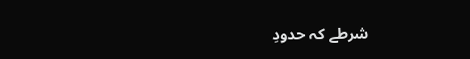شرطے کہ حدودِ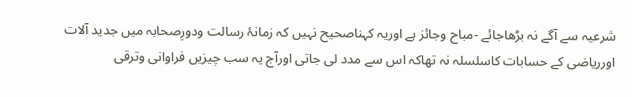شرعیہ سے آگے نہ بڑھاجائے -مباح وجائز ہے اوریہ کہناصحیح نہیں کہ زمانۂ رسالت ودورِصحابہ میں جدید آلات اورریاضی کے حسابات کاسلسلہ نہ تھاکہ اس سے مدد لی جاتی اورآج یہ سب چیزیں فراوانی وترقی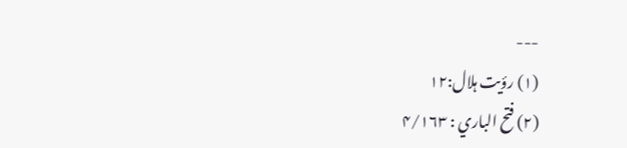---
(۱) رؤیت ہلال:۱۲
(۲) فتح الباري : ۴/۱۶۳